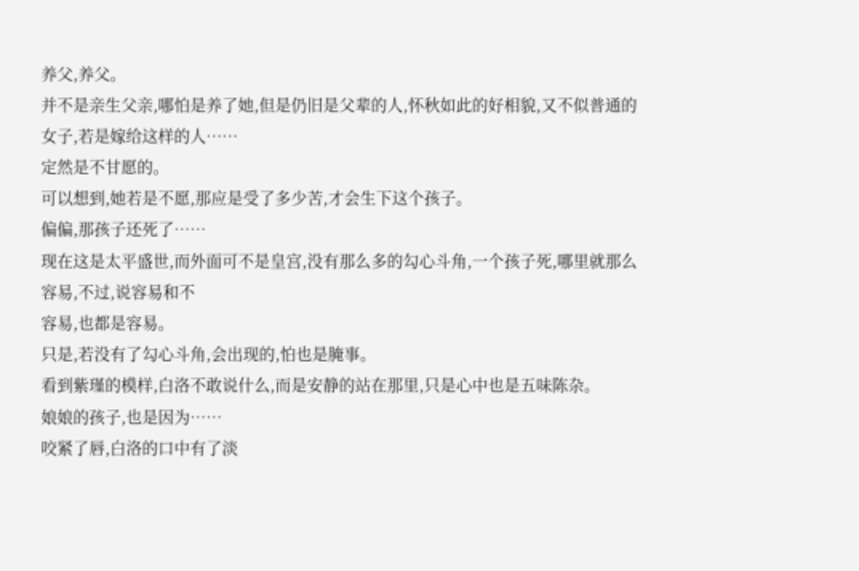养父,养父。
并不是亲生父亲,哪怕是养了她,但是仍旧是父辈的人,怀秋如此的好相貌,又不似普通的女子,若是嫁给这样的人……
定然是不甘愿的。
可以想到,她若是不愿,那应是受了多少苦,才会生下这个孩子。
偏偏,那孩子还死了……
现在这是太平盛世,而外面可不是皇宫,没有那么多的勾心斗角,一个孩子死,哪里就那么容易,不过,说容易和不
容易,也都是容易。
只是,若没有了勾心斗角,会出现的,怕也是腌事。
看到紫瑾的模样,白洛不敢说什么,而是安静的站在那里,只是心中也是五味陈杂。
娘娘的孩子,也是因为……
咬紧了唇,白洛的口中有了淡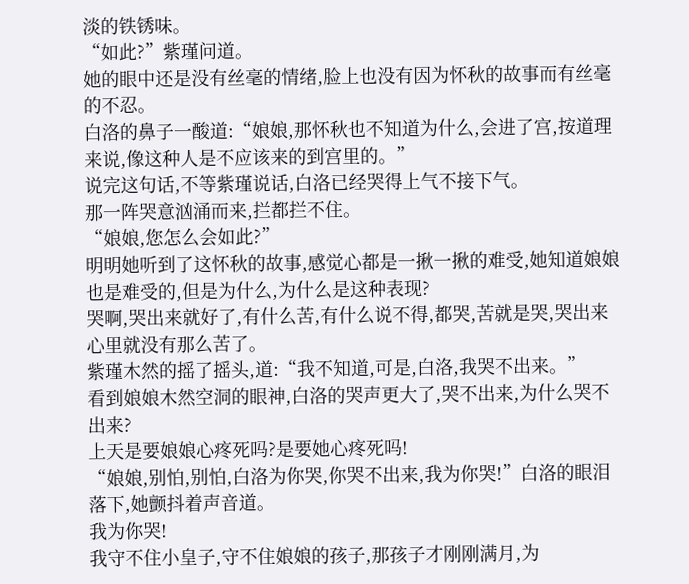淡的铁锈味。
“如此?”紫瑾问道。
她的眼中还是没有丝毫的情绪,脸上也没有因为怀秋的故事而有丝毫的不忍。
白洛的鼻子一酸道:“娘娘,那怀秋也不知道为什么,会进了宫,按道理来说,像这种人是不应该来的到宫里的。”
说完这句话,不等紫瑾说话,白洛已经哭得上气不接下气。
那一阵哭意汹涌而来,拦都拦不住。
“娘娘,您怎么会如此?”
明明她听到了这怀秋的故事,感觉心都是一揪一揪的难受,她知道娘娘也是难受的,但是为什么,为什么是这种表现?
哭啊,哭出来就好了,有什么苦,有什么说不得,都哭,苦就是哭,哭出来心里就没有那么苦了。
紫瑾木然的摇了摇头,道:“我不知道,可是,白洛,我哭不出来。”
看到娘娘木然空洞的眼神,白洛的哭声更大了,哭不出来,为什么哭不出来?
上天是要娘娘心疼死吗?是要她心疼死吗!
“娘娘,别怕,别怕,白洛为你哭,你哭不出来,我为你哭!”白洛的眼泪落下,她颤抖着声音道。
我为你哭!
我守不住小皇子,守不住娘娘的孩子,那孩子才刚刚满月,为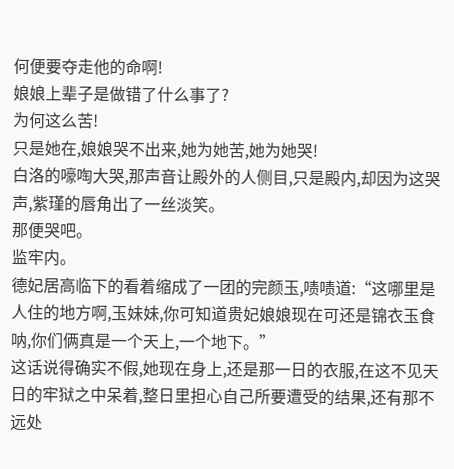何便要夺走他的命啊!
娘娘上辈子是做错了什么事了?
为何这么苦!
只是她在,娘娘哭不出来,她为她苦,她为她哭!
白洛的嚎啕大哭,那声音让殿外的人侧目,只是殿内,却因为这哭声,紫瑾的唇角出了一丝淡笑。
那便哭吧。
监牢内。
德妃居高临下的看着缩成了一团的完颜玉,啧啧道:“这哪里是人住的地方啊,玉妹妹,你可知道贵妃娘娘现在可还是锦衣玉食呐,你们俩真是一个天上,一个地下。”
这话说得确实不假,她现在身上,还是那一日的衣服,在这不见天日的牢狱之中呆着,整日里担心自己所要遭受的结果,还有那不远处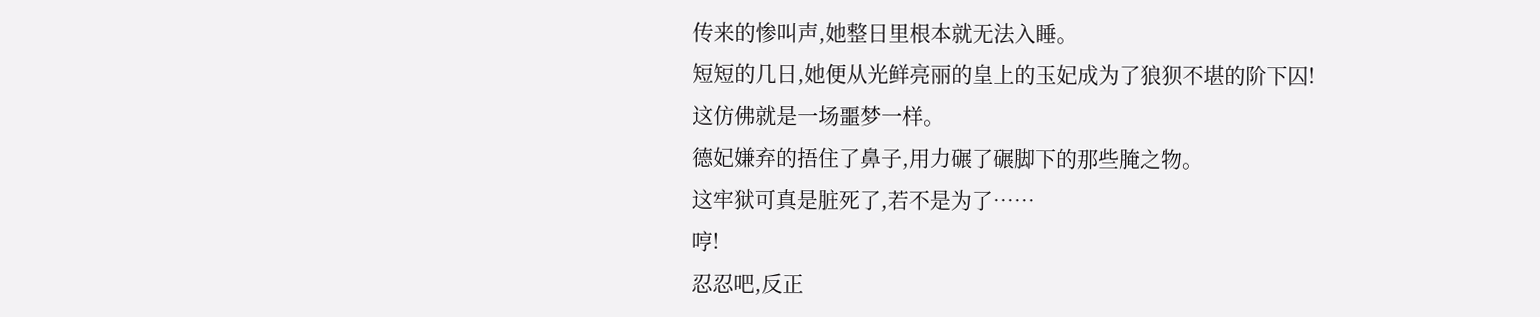传来的惨叫声,她整日里根本就无法入睡。
短短的几日,她便从光鲜亮丽的皇上的玉妃成为了狼狈不堪的阶下囚!
这仿佛就是一场噩梦一样。
德妃嫌弃的捂住了鼻子,用力碾了碾脚下的那些腌之物。
这牢狱可真是脏死了,若不是为了……
哼!
忍忍吧,反正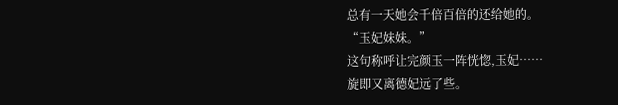总有一天她会千倍百倍的还给她的。
“玉妃妹妹。”
这句称呼让完颜玉一阵恍惚,玉妃……
旋即又离德妃远了些。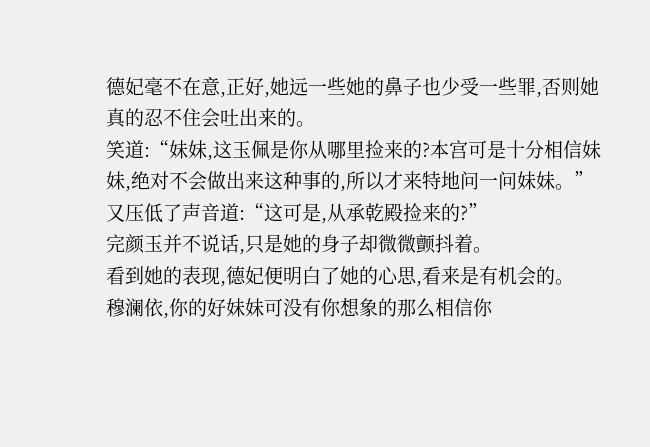德妃毫不在意,正好,她远一些她的鼻子也少受一些罪,否则她真的忍不住会吐出来的。
笑道:“妹妹,这玉佩是你从哪里捡来的?本宫可是十分相信妹妹,绝对不会做出来这种事的,所以才来特地问一问妹妹。”
又压低了声音道:“这可是,从承乾殿捡来的?”
完颜玉并不说话,只是她的身子却微微颤抖着。
看到她的表现,德妃便明白了她的心思,看来是有机会的。
穆澜依,你的好妹妹可没有你想象的那么相信你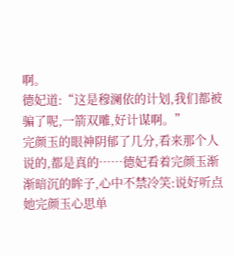啊。
德妃道:“这是穆澜依的计划,我们都被骗了呢,一箭双雕,好计谋啊。”
完颜玉的眼神阴郁了几分,看来那个人说的,都是真的……德妃看着完颜玉渐渐暗沉的眸子,心中不禁冷笑:说好听点她完颜玉心思单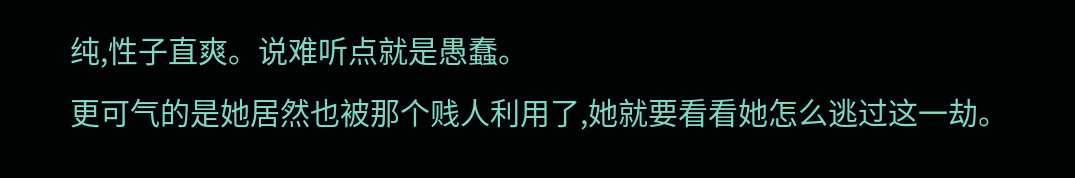纯,性子直爽。说难听点就是愚蠢。
更可气的是她居然也被那个贱人利用了,她就要看看她怎么逃过这一劫。